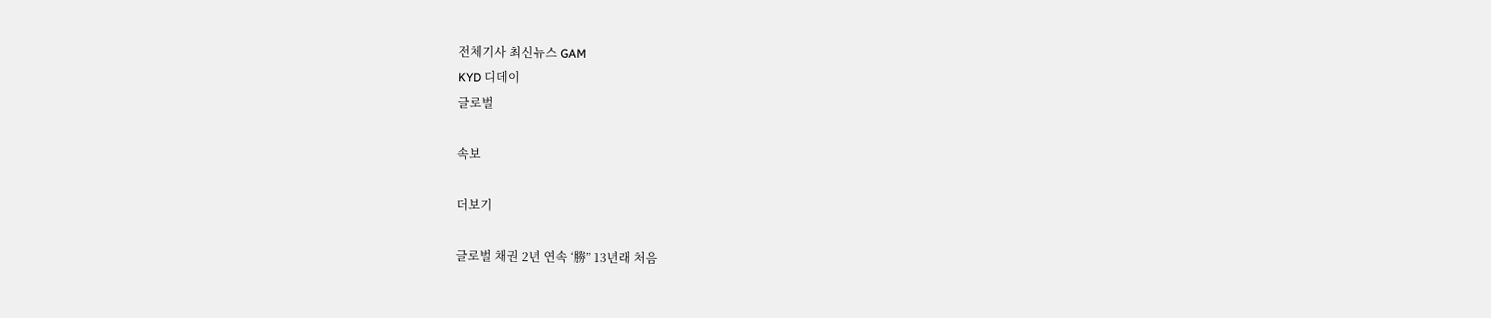전체기사 최신뉴스 GAM
KYD 디데이
글로벌

속보

더보기

글로벌 채권 2년 연속 ‘勝” 13년래 처음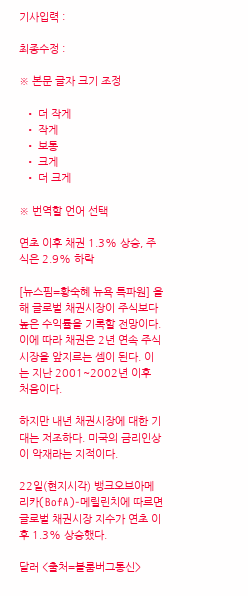기사입력 :

최종수정 :

※ 본문 글자 크기 조정

  • 더 작게
  • 작게
  • 보통
  • 크게
  • 더 크게

※ 번역할 언어 선택

연초 이후 채권 1.3% 상승, 주식은 2.9% 하락

[뉴스핌=황숙혜 뉴욕 특파원] 올해 글로벌 채권시장이 주식보다 높은 수익률을 기록할 전망이다. 이에 따라 채권은 2년 연속 주식시장을 앞지르는 셈이 된다. 이는 지난 2001~2002년 이후 처음이다.

하지만 내년 채권시장에 대한 기대는 저조하다. 미국의 금리인상이 악재라는 지적이다.

22일(현지시각) 뱅크오브아메리카(BofA)-메릴린치에 따르면 글로벌 채권시장 지수가 연초 이후 1.3% 상승했다.

달러 <출처=블룸버그통신>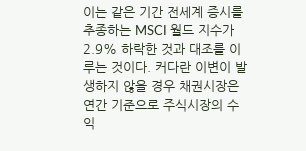이는 같은 기간 전세계 증시를 추종하는 MSCI 월드 지수가 2.9% 하락한 것과 대조를 이루는 것이다. 커다란 이변이 발생하지 않을 경우 채권시장은 연간 기준으로 주식시장의 수익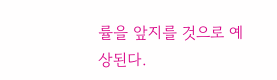률을 앞지를 것으로 예상된다.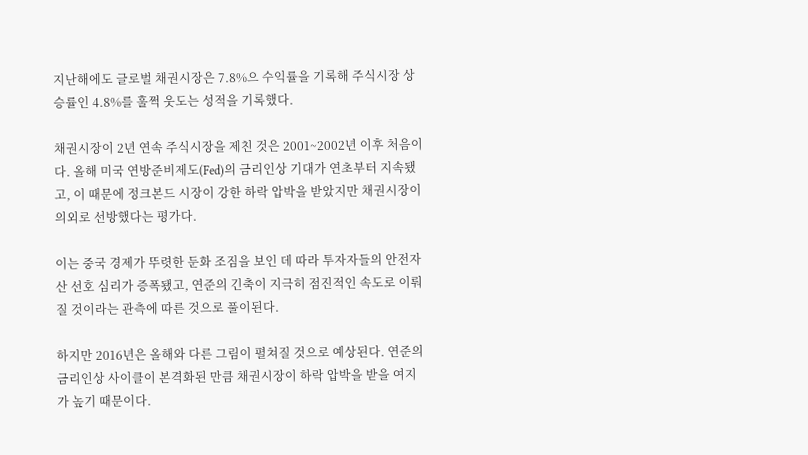지난해에도 글로벌 채권시장은 7.8%으 수익률을 기록해 주식시장 상승률인 4.8%를 훌쩍 웃도는 성적을 기록했다.

채권시장이 2년 연속 주식시장을 제친 것은 2001~2002년 이후 처음이다. 올해 미국 연방준비제도(Fed)의 금리인상 기대가 연초부터 지속됐고, 이 때문에 정크본드 시장이 강한 하락 압박을 받았지만 채권시장이 의외로 선방했다는 평가다.

이는 중국 경제가 뚜렷한 둔화 조짐을 보인 데 따라 투자자들의 안전자산 선호 심리가 증폭됐고, 연준의 긴축이 지극히 점진적인 속도로 이뤄질 것이라는 관측에 따른 것으로 풀이된다.

하지만 2016년은 올해와 다른 그림이 펼쳐질 것으로 예상된다. 연준의 금리인상 사이클이 본격화된 만큼 채권시장이 하락 압박을 받을 여지가 높기 때문이다.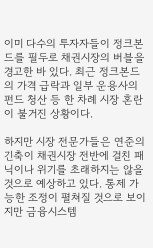이미 다수의 투자자들이 정크본드를 필두로 채권시장의 버블을 경고한 바 있다. 최근 정크본드의 가격 급락과 일부 운용사의 펀드 청산 등 한 차례 시장 혼란이 불거진 상황이다.

하지만 시장 전문가들은 연준의 긴축이 채권시장 전반에 걸친 패닉이나 위기를 초래하지는 않을 것으로 예상하고 있다. 통제 가능한 조정이 펼쳐질 것으로 보이지만 금융시스템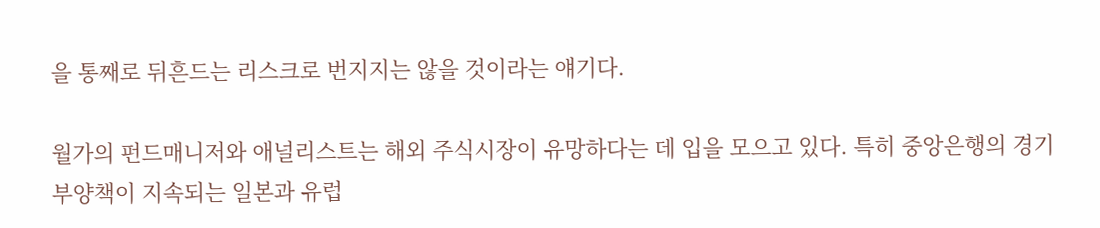을 통째로 뒤흔드는 리스크로 번지지는 않을 것이라는 얘기다.

월가의 펀드매니저와 애널리스트는 해외 주식시장이 유망하다는 데 입을 모으고 있다. 특히 중앙은행의 경기 부양책이 지속되는 일본과 유럽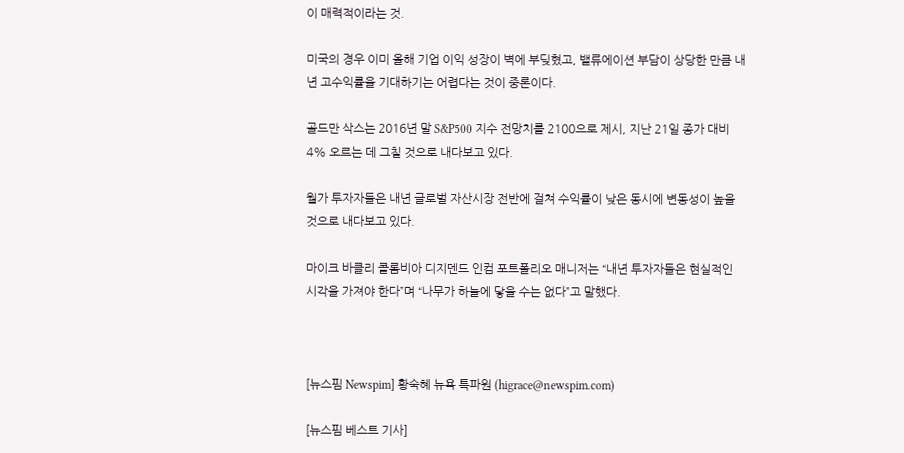이 매력적이라는 것.

미국의 경우 이미 올해 기업 이익 성장이 벽에 부딪혔고, 밸류에이션 부담이 상당한 만큼 내년 고수익률을 기대하기는 어렵다는 것이 중론이다.

골드만 삭스는 2016년 말 S&P500 지수 전망치를 2100으로 제시, 지난 21일 종가 대비 4% 오르는 데 그칠 것으로 내다보고 있다.

월가 투자자들은 내년 글로벌 자산시장 전반에 걸쳐 수익률이 낮은 동시에 변동성이 높을 것으로 내다보고 있다.

마이크 바클리 콜롬비아 디지덴드 인컴 포트폴리오 매니저는 “내년 투자자들은 현실적인 시각을 가져야 한다”며 “나무가 하늘에 닿을 수는 없다”고 말했다.



[뉴스핌 Newspim] 황숙혜 뉴욕 특파원 (higrace@newspim.com)

[뉴스핌 베스트 기사]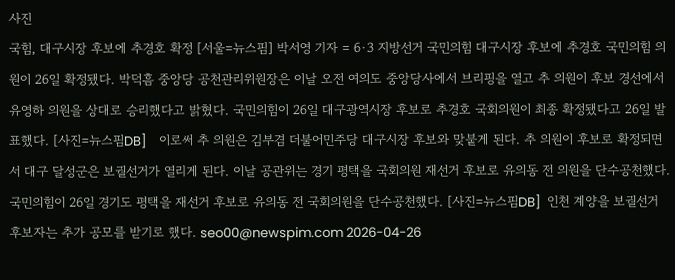사진
국힘, 대구시장 후보에 추경호 확정 [서울=뉴스핌] 박서영 기자 = 6·3 지방선거 국민의힘 대구시장 후보에 추경호 국민의힘 의원이 26일 확정됐다. 박덕흠 중앙당 공천관리위원장은 이날 오전 여의도 중앙당사에서 브리핑을 열고 추 의원이 후보 경선에서 유영하 의원을 상대로 승리했다고 밝혔다. 국민의힘이 26일 대구광역시장 후보로 추경호 국회의원이 최종 확정됐다고 26일 발표했다. [사진=뉴스핌DB]    이로써 추 의원은 김부겸 더불어민주당 대구시장 후보와 맞붙게 된다. 추 의원이 후보로 확정되면서 대구 달성군은 보궐선거가 열리게 된다. 이날 공관위는 경기 평택을 국회의원 재선거 후보로 유의동 전 의원을 단수공천했다. 국민의힘이 26일 경기도 평택을 재선거 후보로 유의동 전 국회의원을 단수공천했다. [사진=뉴스핌DB]  인천 계양을 보궐선거 후보자는 추가 공모를 받기로 했다. seo00@newspim.com 2026-04-26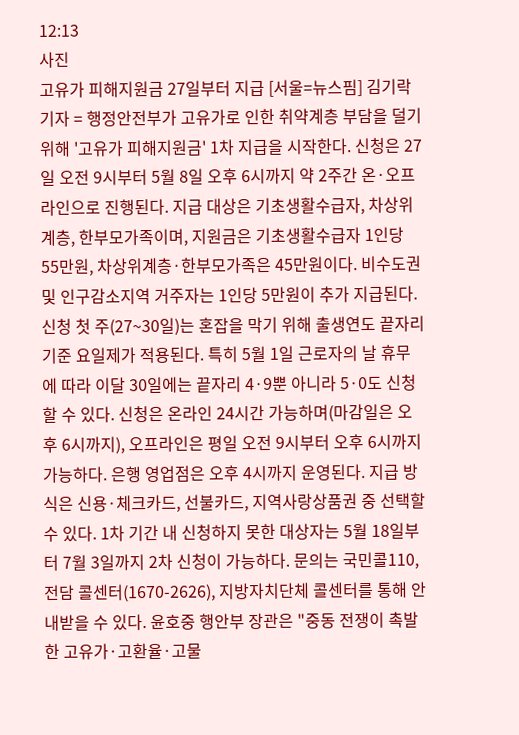12:13
사진
고유가 피해지원금 27일부터 지급 [서울=뉴스핌] 김기락 기자 = 행정안전부가 고유가로 인한 취약계층 부담을 덜기 위해 '고유가 피해지원금' 1차 지급을 시작한다. 신청은 27일 오전 9시부터 5월 8일 오후 6시까지 약 2주간 온·오프라인으로 진행된다. 지급 대상은 기초생활수급자, 차상위계층, 한부모가족이며, 지원금은 기초생활수급자 1인당 55만원, 차상위계층·한부모가족은 45만원이다. 비수도권 및 인구감소지역 거주자는 1인당 5만원이 추가 지급된다. 신청 첫 주(27~30일)는 혼잡을 막기 위해 출생연도 끝자리 기준 요일제가 적용된다. 특히 5월 1일 근로자의 날 휴무에 따라 이달 30일에는 끝자리 4·9뿐 아니라 5·0도 신청할 수 있다. 신청은 온라인 24시간 가능하며(마감일은 오후 6시까지), 오프라인은 평일 오전 9시부터 오후 6시까지 가능하다. 은행 영업점은 오후 4시까지 운영된다. 지급 방식은 신용·체크카드, 선불카드, 지역사랑상품권 중 선택할 수 있다. 1차 기간 내 신청하지 못한 대상자는 5월 18일부터 7월 3일까지 2차 신청이 가능하다. 문의는 국민콜110, 전담 콜센터(1670-2626), 지방자치단체 콜센터를 통해 안내받을 수 있다. 윤호중 행안부 장관은 "중동 전쟁이 촉발한 고유가·고환율·고물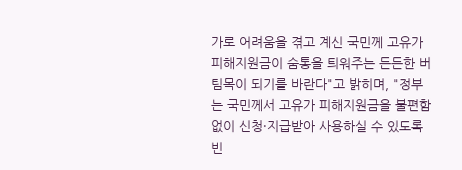가로 어려움을 겪고 계신 국민께 고유가 피해지원금이 숨통을 틔워주는 든든한 버팀목이 되기를 바란다"고 밝히며, "정부는 국민께서 고유가 피해지원금을 불편함 없이 신청·지급받아 사용하실 수 있도록 빈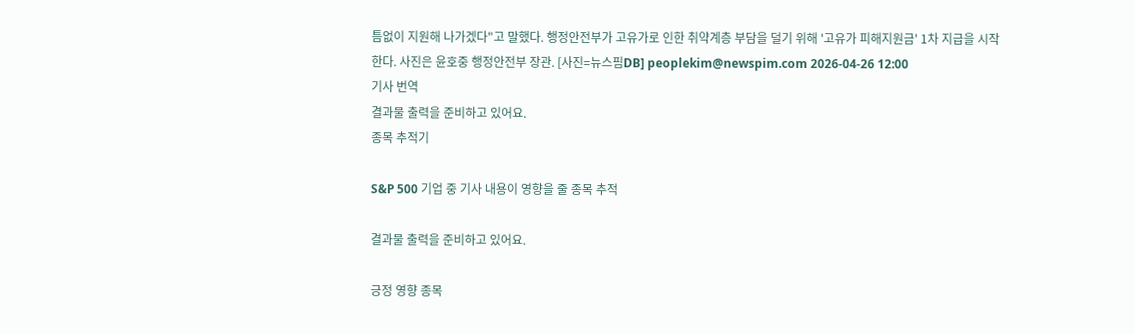틈없이 지원해 나가겠다"고 말했다. 행정안전부가 고유가로 인한 취약계층 부담을 덜기 위해 '고유가 피해지원금' 1차 지급을 시작한다. 사진은 윤호중 행정안전부 장관. [사진=뉴스핌DB] peoplekim@newspim.com 2026-04-26 12:00
기사 번역
결과물 출력을 준비하고 있어요.
종목 추적기

S&P 500 기업 중 기사 내용이 영향을 줄 종목 추적

결과물 출력을 준비하고 있어요.

긍정 영향 종목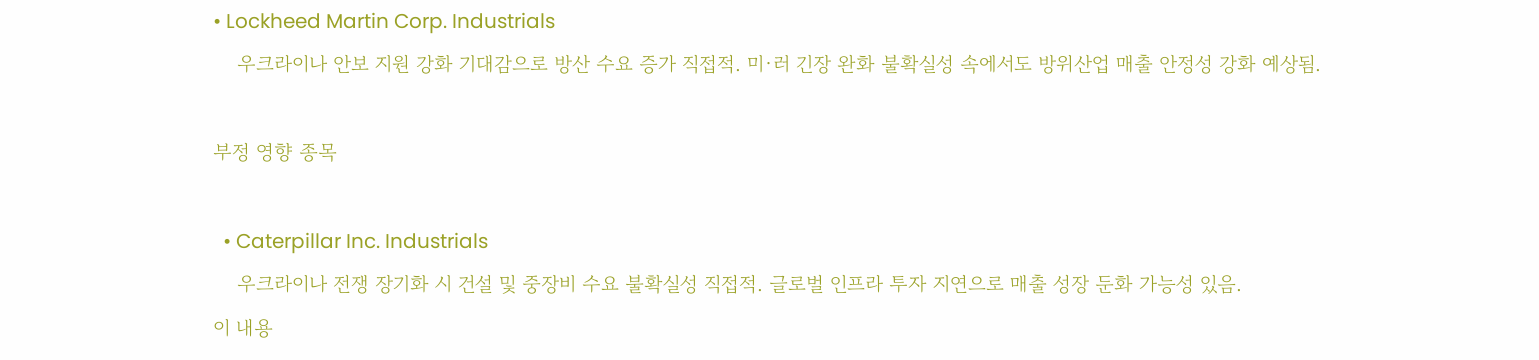• Lockheed Martin Corp. Industrials
    우크라이나 안보 지원 강화 기대감으로 방산 수요 증가 직접적. 미·러 긴장 완화 불확실성 속에서도 방위산업 매출 안정성 강화 예상됨.

부정 영향 종목

  • Caterpillar Inc. Industrials
    우크라이나 전쟁 장기화 시 건설 및 중장비 수요 불확실성 직접적. 글로벌 인프라 투자 지연으로 매출 성장 둔화 가능성 있음.
이 내용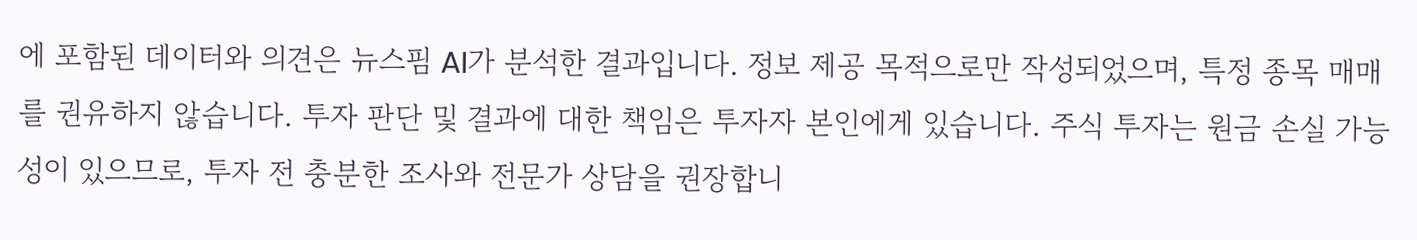에 포함된 데이터와 의견은 뉴스핌 AI가 분석한 결과입니다. 정보 제공 목적으로만 작성되었으며, 특정 종목 매매를 권유하지 않습니다. 투자 판단 및 결과에 대한 책임은 투자자 본인에게 있습니다. 주식 투자는 원금 손실 가능성이 있으므로, 투자 전 충분한 조사와 전문가 상담을 권장합니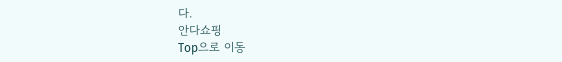다.
안다쇼핑
Top으로 이동